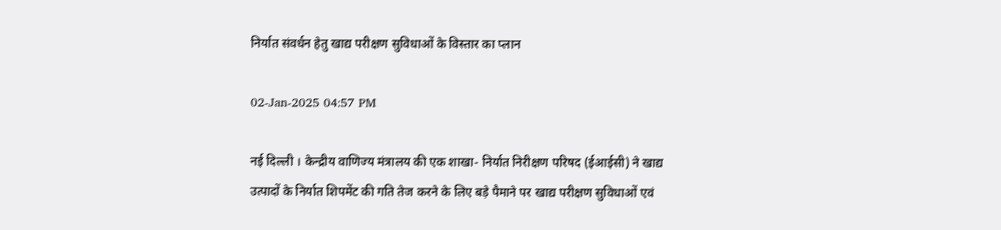निर्यात संवर्धन हेतु खाद्य परीक्षण सुविधाओं के विस्तार का प्लान

02-Jan-2025 04:57 PM

नई दिल्ली । केन्द्रीय वाणिज्य मंत्रालय की एक शाखा- निर्यात निरीक्षण परिषद (ईआईसी) ने खाद्य उत्पादों के निर्यात शिपमेंट की गति तेज करने के लिए बड़े पैमाने पर खाद्य परीक्षण सुविधाओं एवं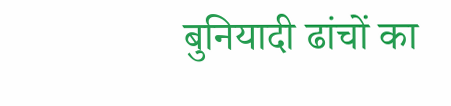बुनियादी ढांचों का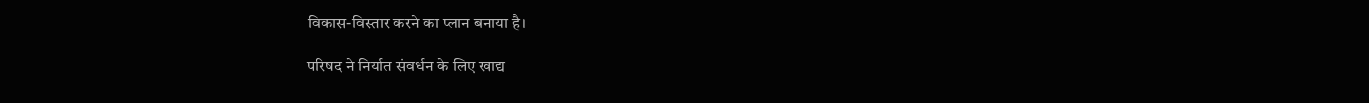विकास-विस्तार करने का प्लान बनाया है।

परिषद ने निर्यात संवर्धन के लिए खाद्य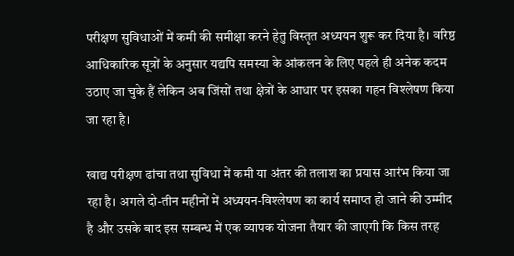परीक्षण सुविधाओं में कमी की समीक्षा करने हेतु विस्तृत अध्ययन शुरू कर दिया है। वरिष्ठ आधिकारिक सूत्रों के अनुसार यद्यपि समस्या के आंकलन के लिए पहले ही अनेक कदम उठाए जा चुके हैं लेकिन अब जिंसों तथा क्षेत्रों के आधार पर इसका गहन विश्लेषण किया जा रहा है।

खाद्य परीक्षण ढांचा तथा सुविधा में कमी या अंतर की तलाश का प्रयास आरंभ किया जा रहा है। अगले दो-तीन महीनों में अध्ययन-विश्लेषण का कार्य समाप्त हो जाने की उम्मीद है और उसके बाद इस सम्बन्ध में एक व्यापक योजना तैयार की जाएगी कि किस तरह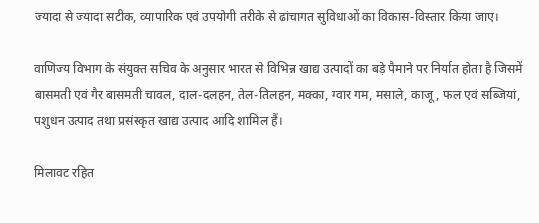ज्यादा से ज्यादा सटीक, व्यापारिक एवं उपयोगी तरीके से ढांचागत सुविधाओं का विकास-विस्तार किया जाए।

वाणिज्य विभाग के संयुक्त सचिव के अनुसार भारत से विभिन्न खाद्य उत्पादों का बड़े पैमाने पर निर्यात होता है जिसमें बासमती एवं गैर बासमती चावल, दाल-दलहन, तेल-तिलहन, मक्का, ग्वार गम, मसाले, काजू, फल एवं सब्जियां, पशुधन उत्पाद तथा प्रसंस्कृत खाद्य उत्पाद आदि शामिल हैं।

मिलावट रहित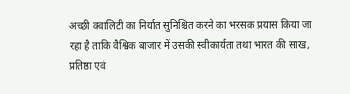अच्छी क्वालिटी का निर्यात सुनिश्चित करने का भरसक प्रयास किया जा रहा है ताकि वैश्विक बाजार में उसकी स्वीकार्यता तथा भारत की साख, प्रतिष्ठा एवं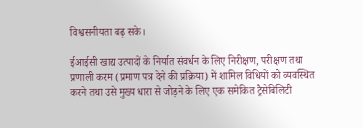विश्वसनीयता बढ़ सके।

ईआईसी खाद्य उत्पादों के निर्यात संवर्धन के लिए निरीक्षण, परीक्षण तथा प्रणाली करम (प्रमाण पत्र देने की प्रक्रिया) में शामिल विधियों को व्यवस्थित करने तथा उसे मुख्य धारा से जोड़ने के लिए एक समेकित ट्रैसेबिलिटी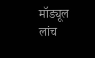मॉड्यूल लांच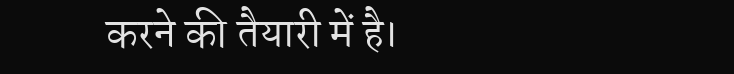करने की तैयारी में है।